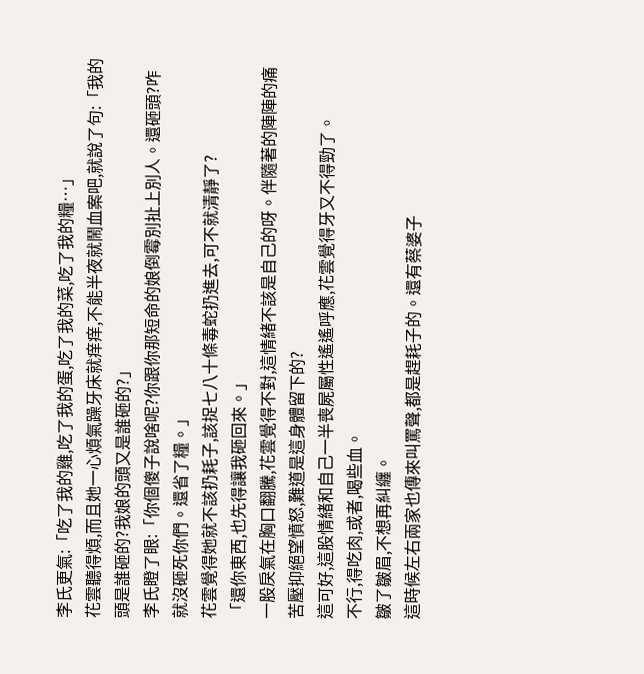李氏更氣:「吃了我的雞,吃了我的蛋,吃了我的菜,吃了我的糧…」
花雲聽得煩,而且她一心煩氣躁牙床就痒痒,不能半夜就鬧血案吧,就說了句:「我的頭是誰砸的?我娘的頭又是誰砸的?」
李氏瞪了眼:「你個傻子說啥呢?你跟你那短命的娘倒霉別扯上別人。還砸頭?咋就沒砸死你們。還省了糧。」
花雲覺得她就不該扔耗子,該捉七八十條毒蛇扔進去,可不就清靜了?
「還你東西,也先得讓我砸回來。」
一股戾氣在胸口翻騰,花雲覺得不對,這情緒不該是自己的呀。伴隨著的陣陣的痛苦壓抑絕望憤怒,難道是這身體留下的?
這可好,這股情緒和自己一半喪屍屬性遙遙呼應,花雲覺得牙又不得勁了。
不行,得吃肉,或者,喝些血。
皺了皺眉,不想再糾纏。
這時候左右兩家也傳來叫罵聲,都是趕耗子的。還有蔡婆子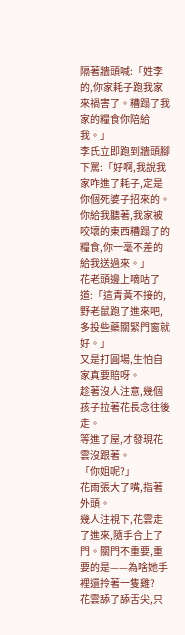隔著牆頭喊:「姓李的,你家耗子跑我家來禍害了。糟蹋了我家的糧食你陪給我。」
李氏立即跑到牆頭腳下罵:「好啊,我說我家咋進了耗子,定是你個死婆子招來的。你給我聽著,我家被咬壞的東西糟蹋了的糧食,你一毫不差的給我送過來。」
花老頭邊上嘀咕了道:「這青黃不接的,野老鼠跑了進來吧,多投些藥關緊門窗就好。」
又是打圓場,生怕自家真要賠呀。
趁著沒人注意,幾個孩子拉著花長念往後走。
等進了屋,才發現花雲沒跟著。
「你姐呢?」
花雨張大了嘴,指著外頭。
幾人注視下,花雲走了進來,隨手合上了門。關門不重要,重要的是——為啥她手裡還拎著一隻雞?
花雲舔了舔舌尖,只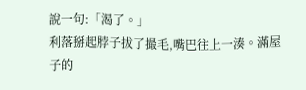說一句:「渴了。」
利落掰起脖子拔了撮毛,嘴巴往上一湊。滿屋子的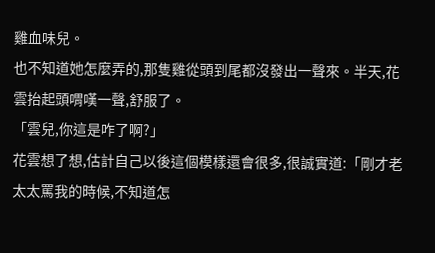雞血味兒。
也不知道她怎麼弄的,那隻雞從頭到尾都沒發出一聲來。半天,花雲抬起頭喟嘆一聲,舒服了。
「雲兒,你這是咋了啊?」
花雲想了想,估計自己以後這個模樣還會很多,很誠實道:「剛才老太太罵我的時候,不知道怎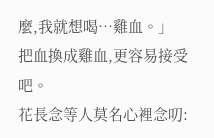麼,我就想喝…雞血。」
把血換成雞血,更容易接受吧。
花長念等人莫名心裡念叨: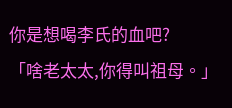你是想喝李氏的血吧?
「啥老太太,你得叫祖母。」